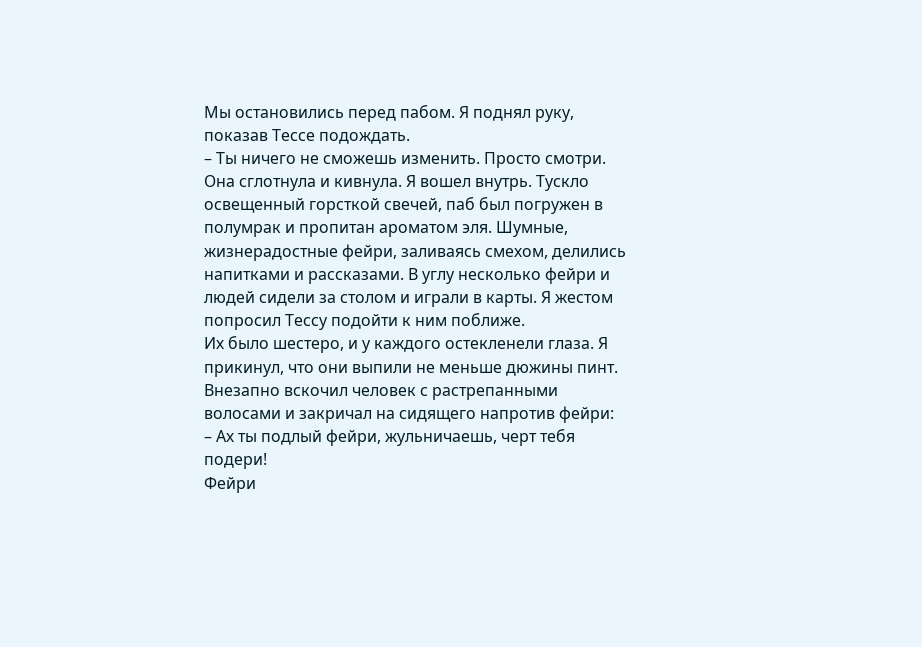Мы остановились перед пабом. Я поднял руку, показав Тессе подождать.
– Ты ничего не сможешь изменить. Просто смотри.
Она сглотнула и кивнула. Я вошел внутрь. Тускло освещенный горсткой свечей, паб был погружен в полумрак и пропитан ароматом эля. Шумные, жизнерадостные фейри, заливаясь смехом, делились напитками и рассказами. В углу несколько фейри и людей сидели за столом и играли в карты. Я жестом попросил Тессу подойти к ним поближе.
Их было шестеро, и у каждого остекленели глаза. Я прикинул, что они выпили не меньше дюжины пинт. Внезапно вскочил человек с растрепанными волосами и закричал на сидящего напротив фейри:
– Ах ты подлый фейри, жульничаешь, черт тебя подери!
Фейри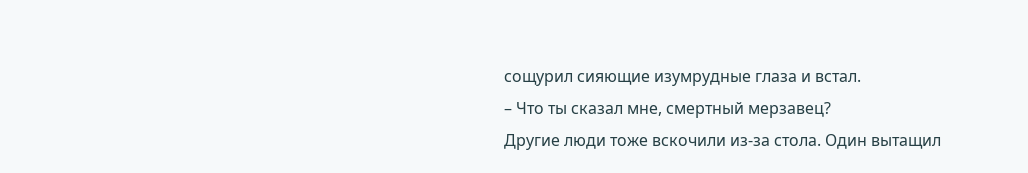сощурил сияющие изумрудные глаза и встал.
– Что ты сказал мне, смертный мерзавец?
Другие люди тоже вскочили из-за стола. Один вытащил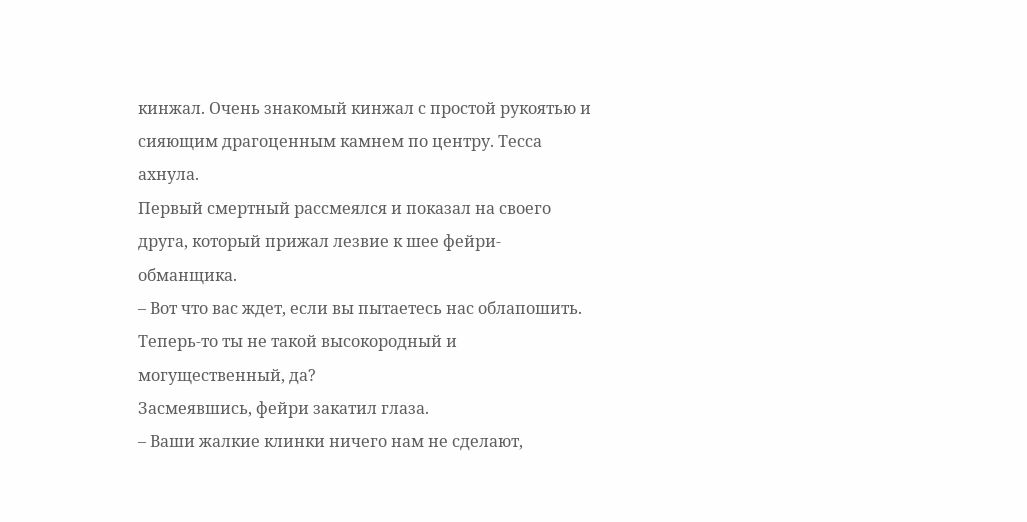кинжал. Очень знакомый кинжал с простой рукоятью и сияющим драгоценным камнем по центру. Тесса ахнула.
Первый смертный рассмеялся и показал на своего друга, который прижал лезвие к шее фейри-обманщика.
– Вот что вас ждет, если вы пытаетесь нас облапошить. Теперь-то ты не такой высокородный и могущественный, да?
Засмеявшись, фейри закатил глаза.
– Ваши жалкие клинки ничего нам не сделают,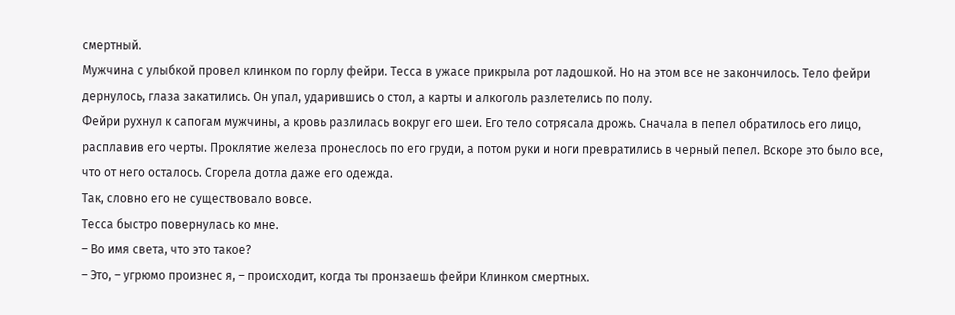смертный.
Мужчина с улыбкой провел клинком по горлу фейри. Тесса в ужасе прикрыла рот ладошкой. Но на этом все не закончилось. Тело фейри дернулось, глаза закатились. Он упал, ударившись о стол, а карты и алкоголь разлетелись по полу.
Фейри рухнул к сапогам мужчины, а кровь разлилась вокруг его шеи. Его тело сотрясала дрожь. Сначала в пепел обратилось его лицо, расплавив его черты. Проклятие железа пронеслось по его груди, а потом руки и ноги превратились в черный пепел. Вскоре это было все, что от него осталось. Сгорела дотла даже его одежда.
Так, словно его не существовало вовсе.
Тесса быстро повернулась ко мне.
– Во имя света, что это такое?
– Это, – угрюмо произнес я, – происходит, когда ты пронзаешь фейри Клинком смертных.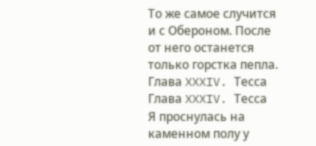То же самое случится и с Обероном. После от него останется только горстка пепла.
Глава XXXIV. Тесса
Глава XXXIV. Тесса
Я проснулась на каменном полу у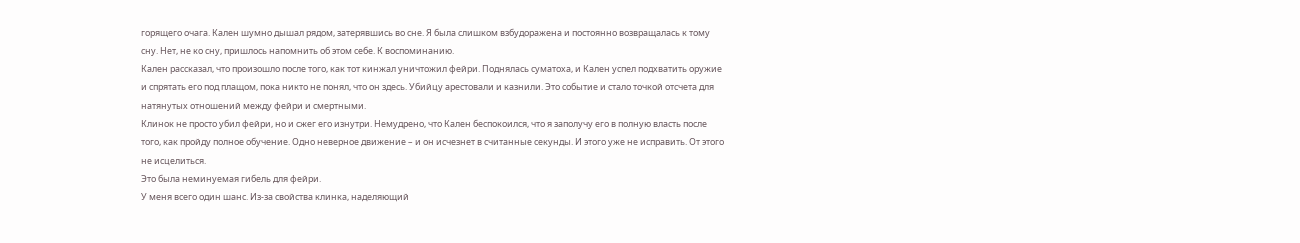горящего очага. Кален шумно дышал рядом, затерявшись во сне. Я была слишком взбудоражена и постоянно возвращалась к тому сну. Нет, не ко сну, пришлось напомнить об этом себе. К воспоминанию.
Кален рассказал, что произошло после того, как тот кинжал уничтожил фейри. Поднялась суматоха, и Кален успел подхватить оружие и спрятать его под плащом, пока никто не понял, что он здесь. Убийцу арестовали и казнили. Это событие и стало точкой отсчета для натянутых отношений между фейри и смертными.
Клинок не просто убил фейри, но и сжег его изнутри. Немудрено, что Кален беспокоился, что я заполучу его в полную власть после того, как пройду полное обучение. Одно неверное движение – и он исчезнет в считанные секунды. И этого уже не исправить. От этого не исцелиться.
Это была неминуемая гибель для фейри.
У меня всего один шанс. Из-за свойства клинка, наделяющий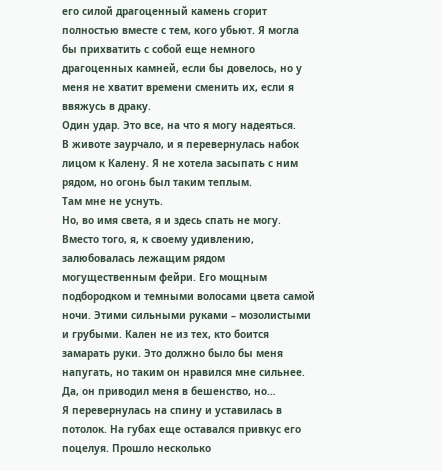его силой драгоценный камень сгорит полностью вместе с тем, кого убьют. Я могла бы прихватить с собой еще немного драгоценных камней, если бы довелось, но у меня не хватит времени сменить их, если я ввяжусь в драку.
Один удар. Это все, на что я могу надеяться.
В животе заурчало, и я перевернулась набок лицом к Калену. Я не хотела засыпать с ним рядом, но огонь был таким теплым.
Там мне не уснуть.
Но, во имя света, я и здесь спать не могу. Вместо того, я, к своему удивлению, залюбовалась лежащим рядом могущественным фейри. Его мощным подбородком и темными волосами цвета самой ночи. Этими сильными руками – мозолистыми и грубыми. Кален не из тех, кто боится замарать руки. Это должно было бы меня напугать, но таким он нравился мне сильнее.
Да, он приводил меня в бешенство, но…
Я перевернулась на спину и уставилась в потолок. На губах еще оставался привкус его поцелуя. Прошло несколько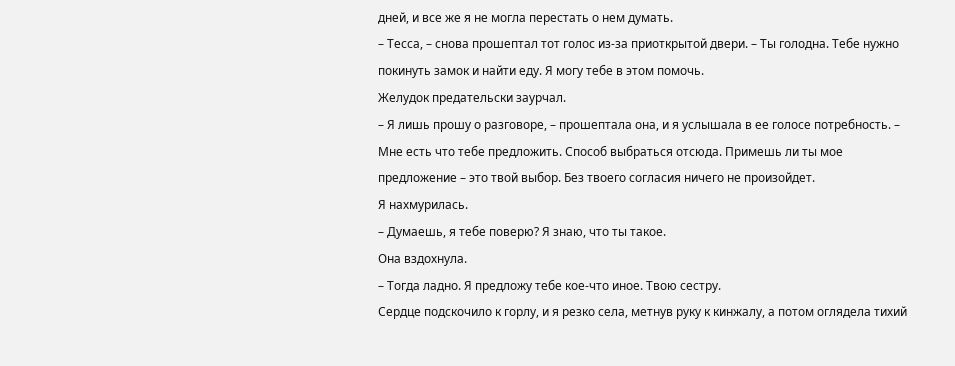дней, и все же я не могла перестать о нем думать.
– Тесса, – снова прошептал тот голос из-за приоткрытой двери. – Ты голодна. Тебе нужно покинуть замок и найти еду. Я могу тебе в этом помочь.
Желудок предательски заурчал.
– Я лишь прошу о разговоре, – прошептала она, и я услышала в ее голосе потребность. – Мне есть что тебе предложить. Способ выбраться отсюда. Примешь ли ты мое предложение – это твой выбор. Без твоего согласия ничего не произойдет.
Я нахмурилась.
– Думаешь, я тебе поверю? Я знаю, что ты такое.
Она вздохнула.
– Тогда ладно. Я предложу тебе кое-что иное. Твою сестру.
Сердце подскочило к горлу, и я резко села, метнув руку к кинжалу, а потом оглядела тихий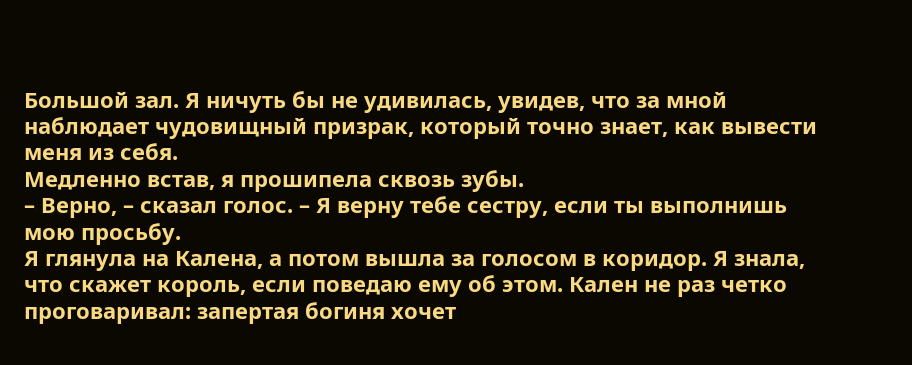Большой зал. Я ничуть бы не удивилась, увидев, что за мной наблюдает чудовищный призрак, который точно знает, как вывести меня из себя.
Медленно встав, я прошипела сквозь зубы.
– Верно, – сказал голос. – Я верну тебе сестру, если ты выполнишь мою просьбу.
Я глянула на Калена, а потом вышла за голосом в коридор. Я знала, что скажет король, если поведаю ему об этом. Кален не раз четко проговаривал: запертая богиня хочет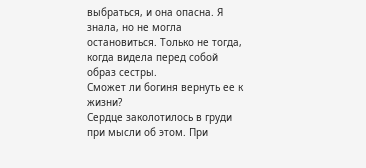выбраться, и она опасна. Я знала, но не могла остановиться. Только не тогда, когда видела перед собой образ сестры.
Сможет ли богиня вернуть ее к жизни?
Сердце заколотилось в груди при мысли об этом. При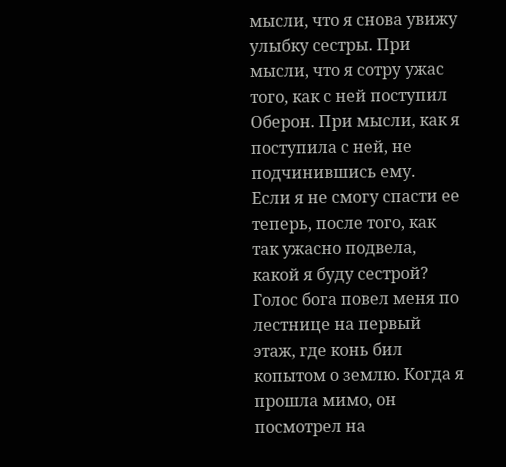мысли, что я снова увижу улыбку сестры. При мысли, что я сотру ужас того, как с ней поступил Оберон. При мысли, как я поступила с ней, не подчинившись ему.
Если я не смогу спасти ее теперь, после того, как так ужасно подвела, какой я буду сестрой?
Голос бога повел меня по лестнице на первый этаж, где конь бил копытом о землю. Когда я прошла мимо, он посмотрел на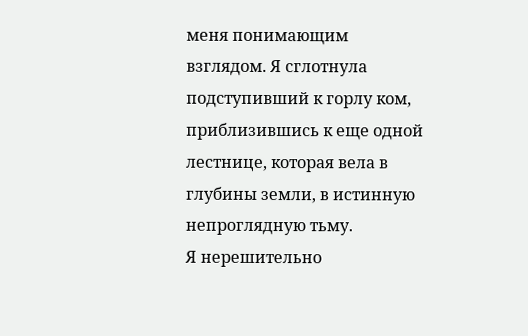меня понимающим взглядом. Я сглотнула подступивший к горлу ком, приблизившись к еще одной лестнице, которая вела в глубины земли, в истинную непроглядную тьму.
Я нерешительно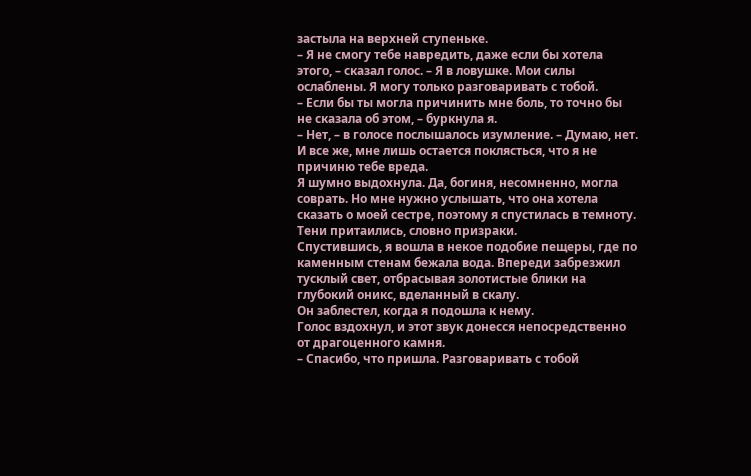застыла на верхней ступеньке.
– Я не смогу тебе навредить, даже если бы хотела этого, – сказал голос. – Я в ловушке. Мои силы ослаблены. Я могу только разговаривать с тобой.
– Если бы ты могла причинить мне боль, то точно бы не сказала об этом, – буркнула я.
– Нет, – в голосе послышалось изумление. – Думаю, нет. И все же, мне лишь остается поклясться, что я не причиню тебе вреда.
Я шумно выдохнула. Да, богиня, несомненно, могла соврать. Но мне нужно услышать, что она хотела сказать о моей сестре, поэтому я спустилась в темноту. Тени притаились, словно призраки.
Спустившись, я вошла в некое подобие пещеры, где по каменным стенам бежала вода. Впереди забрезжил тусклый свет, отбрасывая золотистые блики на глубокий оникс, вделанный в скалу.
Он заблестел, когда я подошла к нему.
Голос вздохнул, и этот звук донесся непосредственно от драгоценного камня.
– Спасибо, что пришла. Разговаривать с тобой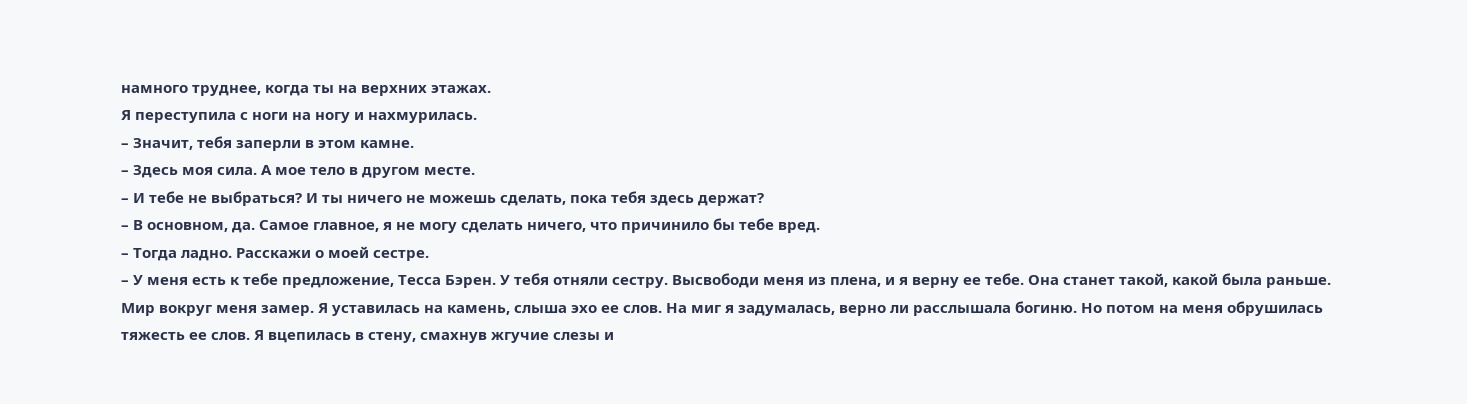намного труднее, когда ты на верхних этажах.
Я переступила с ноги на ногу и нахмурилась.
– Значит, тебя заперли в этом камне.
– Здесь моя сила. А мое тело в другом месте.
– И тебе не выбраться? И ты ничего не можешь сделать, пока тебя здесь держат?
– В основном, да. Самое главное, я не могу сделать ничего, что причинило бы тебе вред.
– Тогда ладно. Расскажи о моей сестре.
– У меня есть к тебе предложение, Тесса Бэрен. У тебя отняли сестру. Высвободи меня из плена, и я верну ее тебе. Она станет такой, какой была раньше.
Мир вокруг меня замер. Я уставилась на камень, слыша эхо ее слов. На миг я задумалась, верно ли расслышала богиню. Но потом на меня обрушилась тяжесть ее слов. Я вцепилась в стену, смахнув жгучие слезы и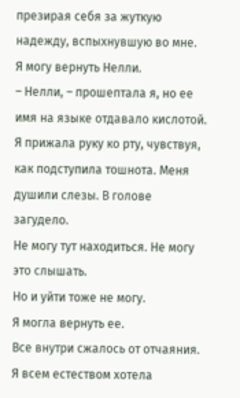презирая себя за жуткую надежду, вспыхнувшую во мне.
Я могу вернуть Нелли.
– Нелли, – прошептала я, но ее имя на языке отдавало кислотой.
Я прижала руку ко рту, чувствуя, как подступила тошнота. Меня душили слезы. В голове загудело.
Не могу тут находиться. Не могу это слышать.
Но и уйти тоже не могу.
Я могла вернуть ее.
Все внутри сжалось от отчаяния. Я всем естеством хотела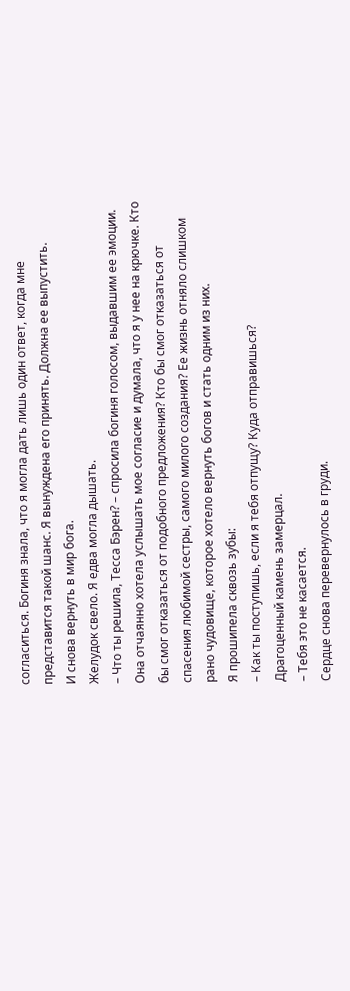согласиться. Богиня знала, что я могла дать лишь один ответ, когда мне представится такой шанс. Я вынуждена его принять. Должна ее выпустить.
И снова вернуть в мир бога.
Желудок свело. Я едва могла дышать.
– Что ты решила, Тесса Бэрен? – спросила богиня голосом, выдавшим ее эмоции. Она отчаянно хотела услышать мое согласие и думала, что я у нее на крючке. Кто бы смог отказаться от подобного предложения? Кто бы смог отказаться от спасения любимой сестры, самого милого создания? Ее жизнь отняло слишком рано чудовище, которое хотело вернуть богов и стать одним из них.
Я прошипела сквозь зубы:
– Как ты поступишь, если я тебя отпущу? Куда отправишься?
Драгоценный камень замерцал.
– Тебя это не касается.
Сердце снова перевернулось в груди.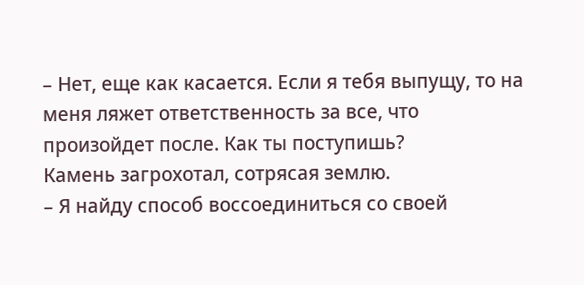– Нет, еще как касается. Если я тебя выпущу, то на меня ляжет ответственность за все, что произойдет после. Как ты поступишь?
Камень загрохотал, сотрясая землю.
– Я найду способ воссоединиться со своей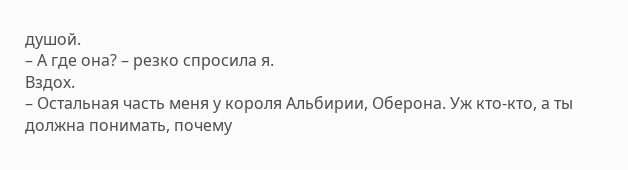душой.
– А где она? – резко спросила я.
Вздох.
– Остальная часть меня у короля Альбирии, Оберона. Уж кто-кто, а ты должна понимать, почему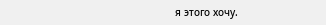я этого хочу.